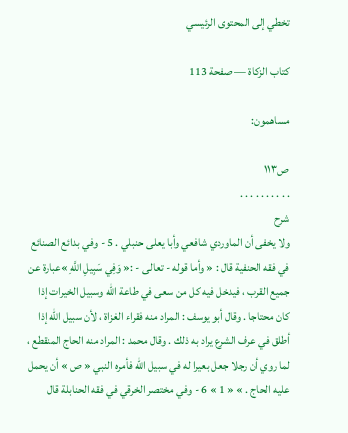تخطي إلى المحتوى الرئيسي

كتاب الزكاة — صفحة 113

مساهمون:

ص١١٣
. . . . . . . . . .
شرح
ولا يخفى أن الماوردي شافعي وأبا يعلى حنبلي . 5 - وفي بدائع الصنائع في فقه الحنفية قال : « وأما قوله - تعالى - :« وَفِي سَبِيلِ اللَّهِ »عبارة عن جميع القرب ، فيدخل فيه كل من سعى في طاعة اللّه وسبيل الخيرات إذا كان محتاجا . وقال أبو يوسف : المراد منه فقراء الغزاة ، لأن سبيل اللّه إذا أطلق في عرف الشرع يراد به ذلك . وقال محمد : المراد منه الحاج المنقطع ، لما روي أن رجلا جعل بعيرا له في سبيل اللّه فأمره النبي « ص » أن يحمل عليه الحاج . » « 1 » 6 - وفي مختصر الخرقي في فقه الحنابلة قال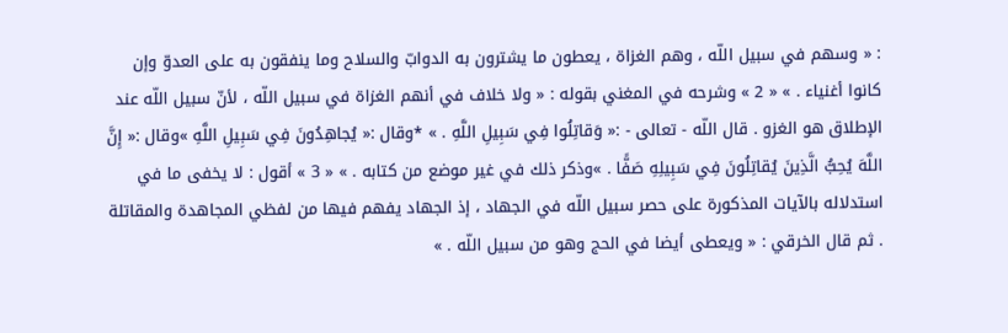: « وسهم في سبيل اللّه ، وهم الغزاة ، يعطون ما يشترون به الدوابّ والسلاح وما ينفقون به على العدوّ وإن كانوا أغنياء . » « 2 » وشرحه في المغني بقوله : « ولا خلاف في أنهم الغزاة في سبيل اللّه ، لأنّ سبيل اللّه عند الإطلاق هو الغزو . قال اللّه - تعالى - :« وَقاتِلُوا فِي سَبِيلِ اللَّهِ . » *وقال :« يُجاهِدُونَ فِي سَبِيلِ اللَّهِ »وقال :« إِنَّ اللَّهَ يُحِبُّ الَّذِينَ يُقاتِلُونَ فِي سَبِيلِهِ صَفًّا . »وذكر ذلك في غير موضع من كتابه . » « 3 » أقول : لا يخفى ما في استدلاله بالآيات المذكورة على حصر سبيل اللّه في الجهاد ، إذ الجهاد يفهم فيها من لفظي المجاهدة والمقاتلة . ثم قال الخرقي : « ويعطى أيضا في الحج وهو من سبيل اللّه . »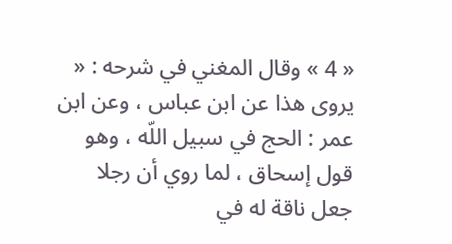« 4 » وقال المغني في شرحه : « يروى هذا عن ابن عباس ، وعن ابن عمر : الحج في سبيل اللّه ، وهو قول إسحاق ، لما روي أن رجلا جعل ناقة له في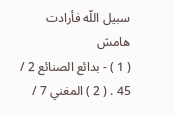سبيل اللّه فأرادت
هامش
( 1 ) - بدائع الصنائع 2 / 45 . ( 2 ) المغني 7 /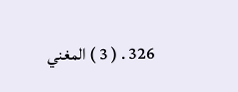326 . ( 3 ) المغني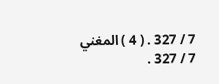7 / 327 . ( 4 ) المغني 7 / 327 .